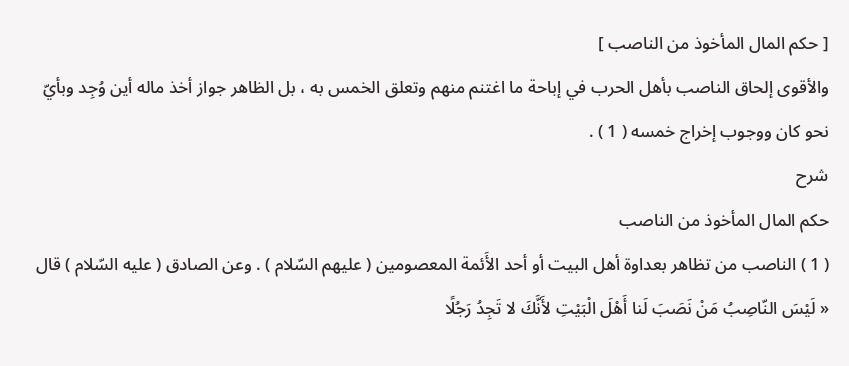[ حكم المال المأخوذ من الناصب ]
والأقوى إلحاق الناصب بأهل الحرب في إباحة ما اغتنم منهم وتعلق الخمس به ، بل الظاهر جواز أخذ ماله أين وُجِد وبأيّ نحو كان ووجوب إخراج خمسه ( 1 ) .
شرح
حكم المال المأخوذ من الناصب
( 1 ) الناصب من تظاهر بعداوة أهل البيت أو أحد الأَئمة المعصومين ( عليهم السّلام ) . وعن الصادق ( عليه السّلام ) قال « لَيْسَ النّاصِبُ مَنْ نَصَبَ لَنا أَهْلَ الْبَيْتِ لأَنَّكَ لا تَجِدُ رَجُلًا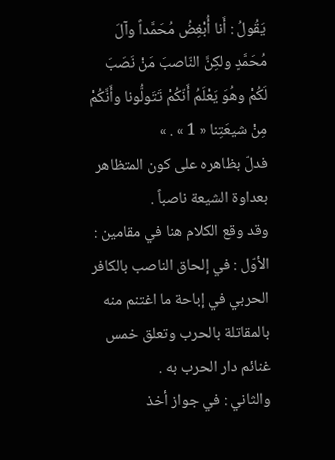يَقُولُ : أَنا أُبْغِضُ مُحَمَّداً وآلَ مُحَمَّدٍ ولكِنَّ النّاصبَ مَنْ نَصَبَ لَكُمْ وهُوَ يَعْلَمُ أَنّكُمْ تَتَولُّونا وأَنَّكُمْ مِنْ شيعَتِنا « 1 » . »
فدلّ بظاهره على كون المتظاهر بعداوة الشيعة ناصباً .
وقد وقع الكلام هنا في مقامين :
الأوّل : في إلحاق الناصب بالكافر الحربي في إباحة ما اغتنم منه بالمقاتلة بالحرب وتعلق خمس غنائم دار الحرب به .
والثاني : في جواز أخذ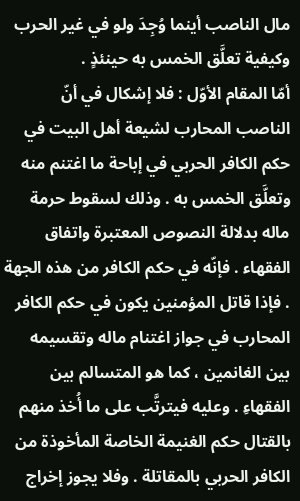مال الناصب أينما وُجِدَ ولو في غير الحرب وكيفية تعلَّق الخمس به حينئذٍ .
أمّا المقام الأوّل : فلا إشكال في أنّ الناصب المحارب لشيعة أهل البيت في حكم الكافر الحربي في إباحة ما اغتنم منه وتعلَّق الخمس به . وذلك لسقوط حرمة ماله بدلالة النصوص المعتبرة واتفاق الفقهاء . فإنّه في حكم الكافر من هذه الجهة . فإذا قاتل المؤمنين يكون في حكم الكافر المحارب في جواز اغتنام ماله وتقسيمه بين الغانمين ، كما هو المتسالم بين الفقهاءِ . وعليه فيترتَّب على ما أُخذ منهم بالقتال حكم الغنيمة الخاصة المأخوذة من الكافر الحربي بالمقاتلة . وفلا يجوز إخراج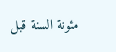مئونة السنة قبل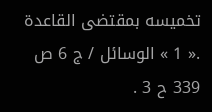تخميسه بمقتضى القاعدة .« 1 » الوسائل / ج 6 ص 339 ح 3 .